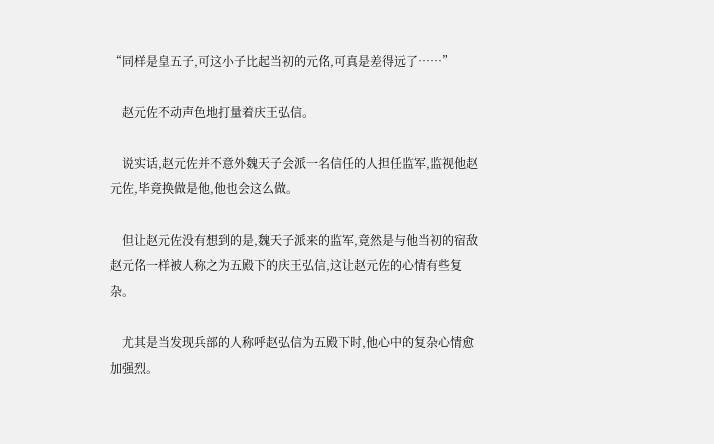“同样是皇五子,可这小子比起当初的元佲,可真是差得远了……”

    赵元佐不动声色地打量着庆王弘信。

    说实话,赵元佐并不意外魏天子会派一名信任的人担任监军,监视他赵元佐,毕竟换做是他,他也会这么做。

    但让赵元佐没有想到的是,魏天子派来的监军,竟然是与他当初的宿敌赵元佲一样被人称之为五殿下的庆王弘信,这让赵元佐的心情有些复杂。

    尤其是当发现兵部的人称呼赵弘信为五殿下时,他心中的复杂心情愈加强烈。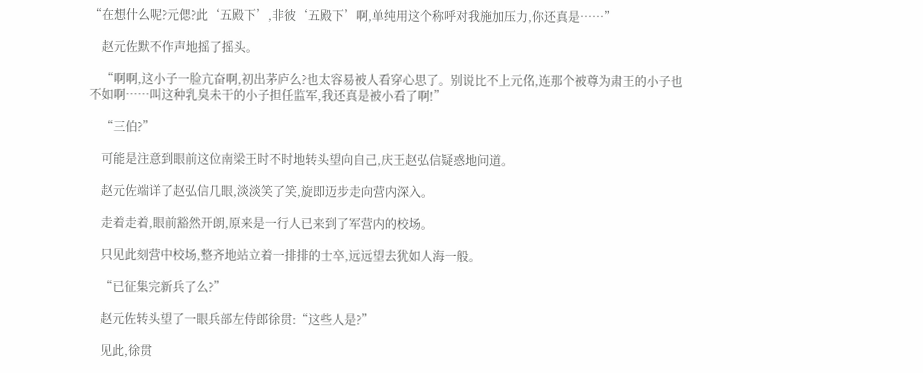“在想什么呢?元偲?此‘五殿下’,非彼‘五殿下’啊,单纯用这个称呼对我施加压力,你还真是……”

    赵元佐默不作声地摇了摇头。

    “啊啊,这小子一脸亢奋啊,初出茅庐么?也太容易被人看穿心思了。别说比不上元佲,连那个被尊为肃王的小子也不如啊……叫这种乳臭未干的小子担任监军,我还真是被小看了啊!”

    “三伯?”

    可能是注意到眼前这位南梁王时不时地转头望向自己,庆王赵弘信疑惑地问道。

    赵元佐端详了赵弘信几眼,淡淡笑了笑,旋即迈步走向营内深入。

    走着走着,眼前豁然开朗,原来是一行人已来到了军营内的校场。

    只见此刻营中校场,整齐地站立着一排排的士卒,远远望去犹如人海一般。

    “已征集完新兵了么?”

    赵元佐转头望了一眼兵部左侍郎徐贯:“这些人是?”

    见此,徐贯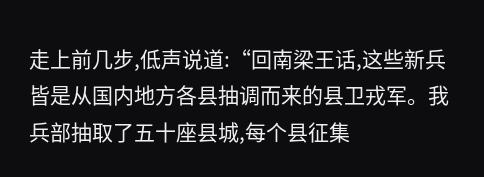走上前几步,低声说道:“回南梁王话,这些新兵皆是从国内地方各县抽调而来的县卫戎军。我兵部抽取了五十座县城,每个县征集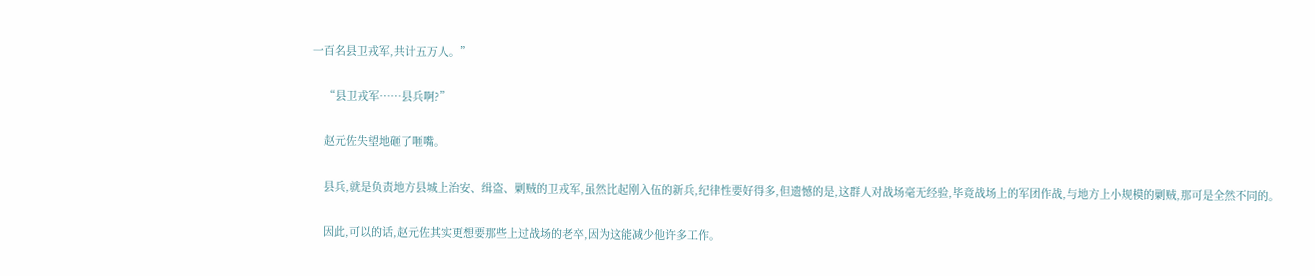一百名县卫戎军,共计五万人。”

    “县卫戎军……县兵啊?”

    赵元佐失望地砸了咂嘴。

    县兵,就是负责地方县城上治安、缉盗、剿贼的卫戎军,虽然比起刚入伍的新兵,纪律性要好得多,但遗憾的是,这群人对战场毫无经验,毕竟战场上的军团作战,与地方上小规模的剿贼,那可是全然不同的。

    因此,可以的话,赵元佐其实更想要那些上过战场的老卒,因为这能减少他许多工作。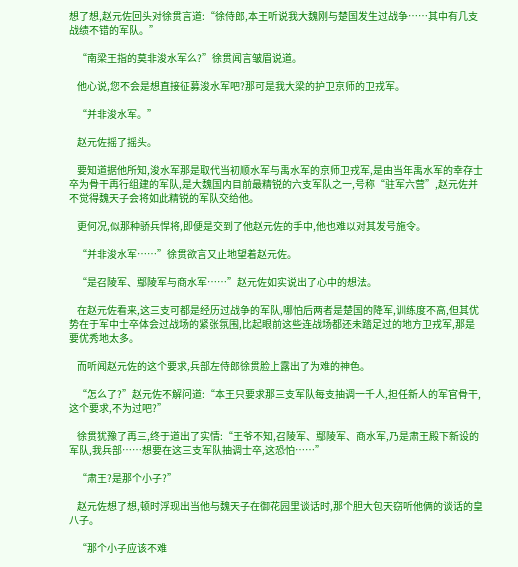想了想,赵元佐回头对徐贯言道:“徐侍郎,本王听说我大魏刚与楚国发生过战争……其中有几支战绩不错的军队。”

    “南梁王指的莫非浚水军么?”徐贯闻言皱眉说道。

    他心说,您不会是想直接征募浚水军吧?那可是我大梁的护卫京师的卫戎军。

    “并非浚水军。”

    赵元佐摇了摇头。

    要知道据他所知,浚水军那是取代当初顺水军与禹水军的京师卫戎军,是由当年禹水军的幸存士卒为骨干再行组建的军队,是大魏国内目前最精锐的六支军队之一,号称“驻军六营”,赵元佐并不觉得魏天子会将如此精锐的军队交给他。

    更何况,似那种骄兵悍将,即便是交到了他赵元佐的手中,他也难以对其发号施令。

    “并非浚水军……”徐贯欲言又止地望着赵元佐。

    “是召陵军、鄢陵军与商水军……”赵元佐如实说出了心中的想法。

    在赵元佐看来,这三支可都是经历过战争的军队,哪怕后两者是楚国的降军,训练度不高,但其优势在于军中士卒体会过战场的紧张氛围,比起眼前这些连战场都还未踏足过的地方卫戎军,那是要优秀地太多。

    而听闻赵元佐的这个要求,兵部左侍郎徐贯脸上露出了为难的神色。

    “怎么了?”赵元佐不解问道:“本王只要求那三支军队每支抽调一千人,担任新人的军官骨干,这个要求,不为过吧?”

    徐贯犹豫了再三,终于道出了实情:“王爷不知,召陵军、鄢陵军、商水军,乃是肃王殿下新设的军队,我兵部……想要在这三支军队抽调士卒,这恐怕……”

    “肃王?是那个小子?”

    赵元佐想了想,顿时浮现出当他与魏天子在御花园里谈话时,那个胆大包天窃听他俩的谈话的皇八子。

    “那个小子应该不难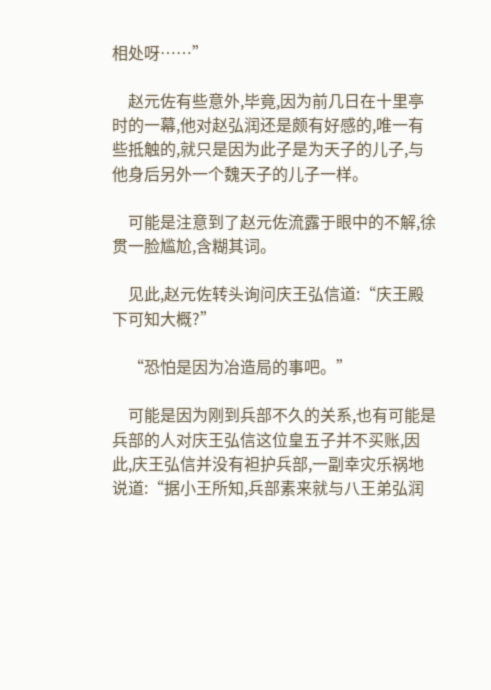相处呀……”

    赵元佐有些意外,毕竟,因为前几日在十里亭时的一幕,他对赵弘润还是颇有好感的,唯一有些抵触的,就只是因为此子是为天子的儿子,与他身后另外一个魏天子的儿子一样。

    可能是注意到了赵元佐流露于眼中的不解,徐贯一脸尴尬,含糊其词。

    见此,赵元佐转头询问庆王弘信道:“庆王殿下可知大概?”

    “恐怕是因为冶造局的事吧。”

    可能是因为刚到兵部不久的关系,也有可能是兵部的人对庆王弘信这位皇五子并不买账,因此,庆王弘信并没有袒护兵部,一副幸灾乐祸地说道:“据小王所知,兵部素来就与八王弟弘润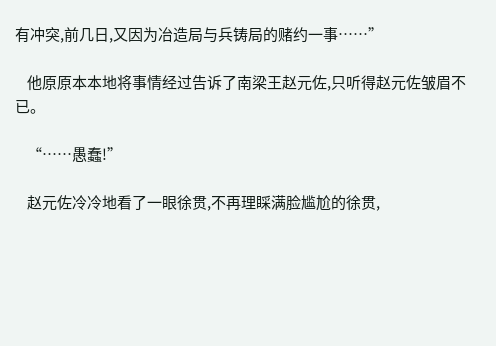有冲突,前几日,又因为冶造局与兵铸局的赌约一事……”

    他原原本本地将事情经过告诉了南梁王赵元佐,只听得赵元佐皱眉不已。

    “……愚蠢!”

    赵元佐冷冷地看了一眼徐贯,不再理睬满脸尴尬的徐贯,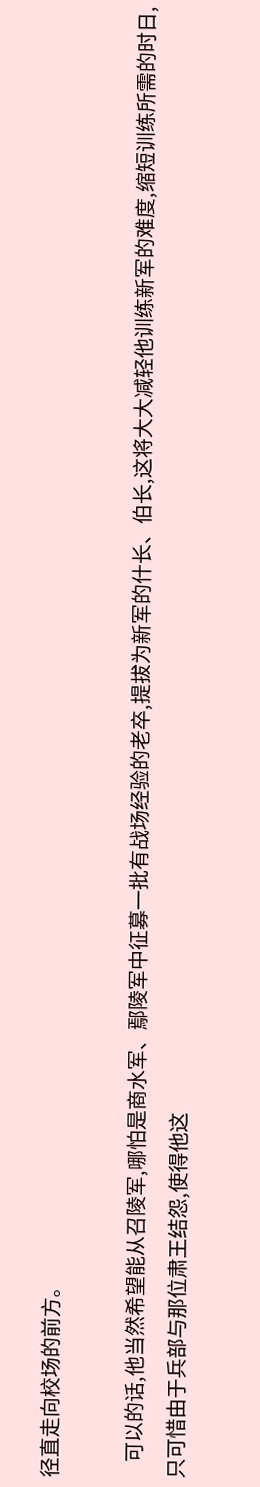径直走向校场的前方。

    可以的话,他当然希望能从召陵军,哪怕是商水军、鄢陵军中征募一批有战场经验的老卒,提拔为新军的什长、伯长,这将大大减轻他训练新军的难度,缩短训练所需的时日,只可惜由于兵部与那位肃王结怨,使得他这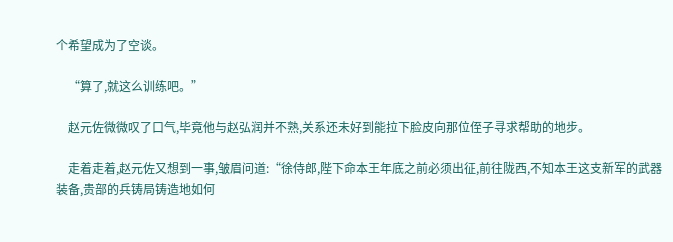个希望成为了空谈。

    “算了,就这么训练吧。”

    赵元佐微微叹了口气,毕竟他与赵弘润并不熟,关系还未好到能拉下脸皮向那位侄子寻求帮助的地步。

    走着走着,赵元佐又想到一事,皱眉问道:“徐侍郎,陛下命本王年底之前必须出征,前往陇西,不知本王这支新军的武器装备,贵部的兵铸局铸造地如何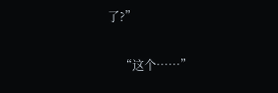了?”

    “这个……”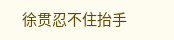徐贯忍不住抬手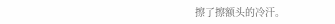擦了擦额头的冷汗。